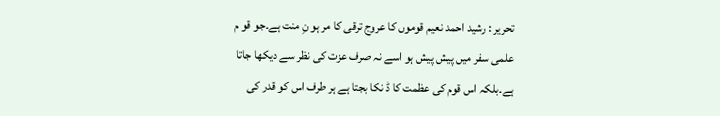تحریر : رشید احمد نعیم قوموں کا عروج ترقی کا مر ہو نِ منت ہے۔جو قو م علمی سفر میں پیش پیش ہو اسے نہ صرف عزت کی نظر سے دیکھا جاتا ہے۔بلکہ اس قوم کی عظمت کا ڈ نکا بجتا ہے ہر طرف اس کو قدر کی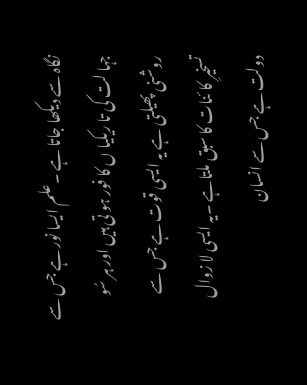نگاہ سے دیکھا جاتا ہے ۔علم ایسا نور ہے جس سے جہا لت کی تا ریکیا ں کا فور ہو تی ہیں اور ہر سُو روشنی پھیلتی ہے یہ ایسی قوت ہے جس سے تسخیرِ کا ئنات کا سبق ملتاہے ۔یہ ایسی لا زوال دولت ہے جس سے انسان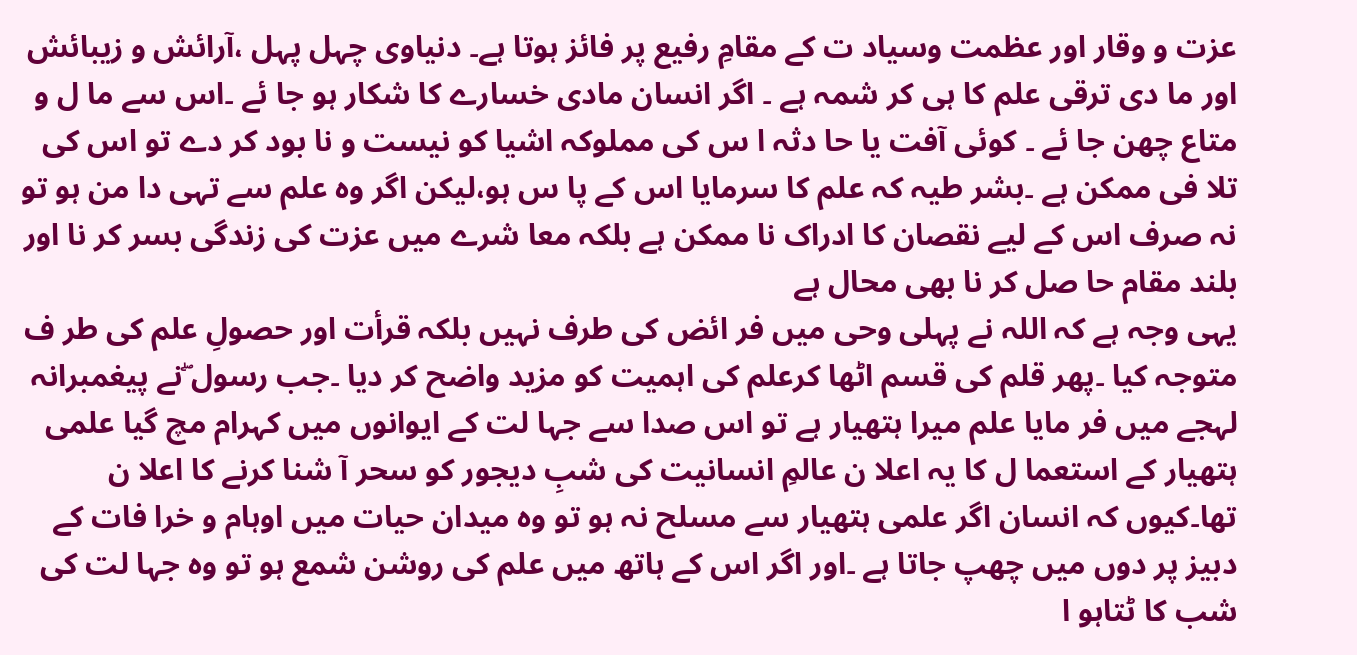عزت و وقار اور عظمت وسیاد ت کے مقامِ رفیع پر فائز ہوتا ہے۔ دنیاوی چہل پہل ،آرائش و زیبائش اور ما دی ترقی علم کا ہی کر شمہ ہے ۔ اگر انسان مادی خسارے کا شکار ہو جا ئے ۔اس سے ما ل و متاع چھن جا ئے ۔ کوئی آفت یا حا دثہ ا س کی مملوکہ اشیا کو نیست و نا بود کر دے تو اس کی تلا فی ممکن ہے ۔بشر طیہ کہ علم کا سرمایا اس کے پا س ہو،لیکن اگر وہ علم سے تہی دا من ہو تو نہ صرف اس کے لیے نقصان کا ادراک نا ممکن ہے بلکہ معا شرے میں عزت کی زندگی بسر کر نا اور بلند مقام حا صل کر نا بھی محال ہے
یہی وجہ ہے کہ اللہ نے پہلی وحی میں فر ائض کی طرف نہیں بلکہ قرأت اور حصولِ علم کی طر ف متوجہ کیا ۔پھر قلم کی قسم اٹھا کرعلم کی اہمیت کو مزید واضح کر دیا ۔جب رسول ۖنے پیغمبرانہ لہجے میں فر مایا علم میرا ہتھیار ہے تو اس صدا سے جہا لت کے ایوانوں میں کہرام مچ گیا علمی ہتھیار کے استعما ل کا یہ اعلا ن عالمِ انسانیت کی شبِ دیجور کو سحر آ شنا کرنے کا اعلا ن تھا۔کیوں کہ انسان اگر علمی ہتھیار سے مسلح نہ ہو تو وہ میدان حیات میں اوہام و خرا فات کے دبیز پر دوں میں چھپ جاتا ہے ۔اور اگر اس کے ہاتھ میں علم کی روشن شمع ہو تو وہ جہا لت کی شب کا ٹتاہو ا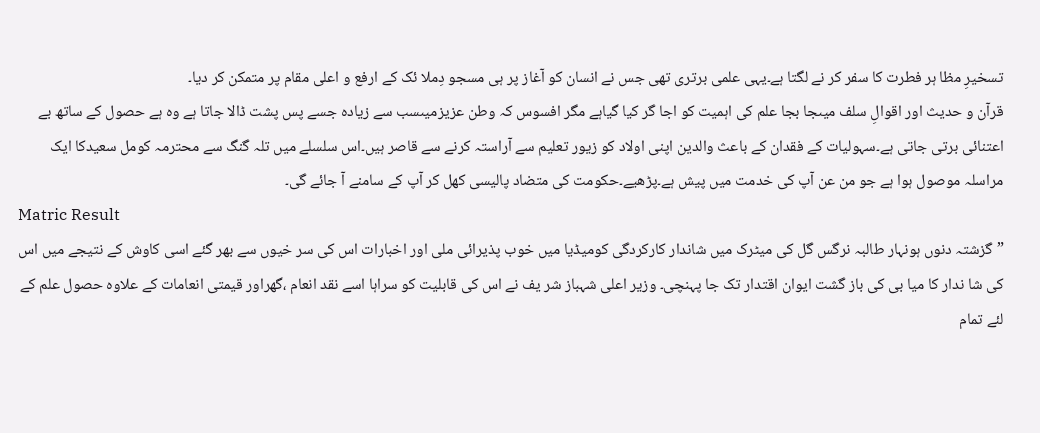تسخیرِ مظا ہر فطرت کا سفر کر نے لگتا ہے۔یہی علمی برتری تھی جس نے انسان کو آغاز پر ہی مسجو دِملا ئک کے ارفع و اعلی مقام پر متمکن کر دیا۔
قرآن و حدیث اور اقوالِ سلف میںجا بجا علم کی اہمیت کو اجا گر کیا گیاہے مگر افسوس کہ وطن عزیزمیںسب سے زیادہ جسے پس پشت ڈالا جاتا ہے وہ ہے حصول کے ساتھ بے اعتنائی برتی جاتی ہے۔سہولیات کے فقدان کے باعث والدین اپنی اولاد کو زیور تعلیم سے آراستہ کرنے سے قاصر ہیں۔اس سلسلے میں تلہ گنگ سے محترمہ کومل سعیدکا ایک مراسلہ موصول ہوا ہے جو من عن آپ کی خدمت میں پیش ہے۔پڑھیے۔حکومت کی متضاد پالیسی کھل کر آپ کے سامنے آ جائے گی۔
Matric Result
”گزشتہ دنوں ہونہار طالبہ نرگس گل کی میٹرک میں شاندار کارکردگی کومیڈیا میں خوب پذیرائی ملی اور اخبارات اس کی سر خیوں سے بھر گئے اسی کاوش کے نتیجے میں اس کی شا ندار کا میا بی کی باز گشت ایوان اقتدار تک جا پہنچی۔ وزیر اعلی شہباز شر یف نے اس کی قابلیت کو سراہا اسے نقد انعام ،گھراور قیمتی انعامات کے علاوہ حصول علم کے لئے تمام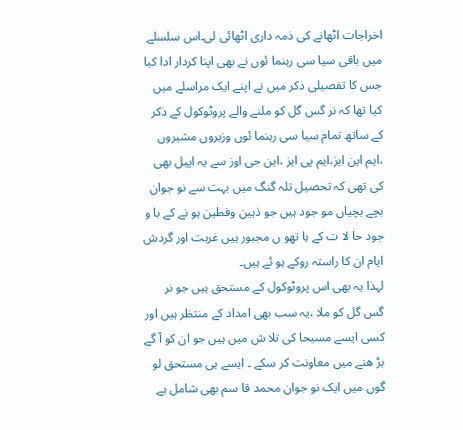اخراجات اٹھانے کی ذمہ داری اٹھائی لی۔اس سلسلے میں باقی سیا سی رہنما ئوں نے بھی اپنا کردار ادا کیا جس کا تفصیلی ذکر میں نے اپنے ایک مراسلے میں کیا تھا کہ نر گس گل کو ملنے والے پروٹوکول کے ذکر کے ساتھ تمام سیا سی رہنما ئوں وزیروں مشیروں ،ایم این ایز،ایم پی ایز ،این جی اوز سے یہ اپیل بھی کی تھی کہ تحصیل تلہ گنگ میں بہت سے نو جوان بچے بچیاں مو جود ہیں جو ذہین وفطین ہو نے کے با و جود حا لا ت کے ہا تھو ں مجبور ہیں غربت اور گردش ایام ان کا راستہ روکے ہو ئے ہیں۔
لہذا یہ بھی اس پروٹوکول کے مستحق ہیں جو نر گس گل کو ملا ،یہ سب بھی امداد کے منتظر ہیں اور کسی ایسے مسیحا کی تلا ش میں ہیں جو ان کو آ گے بڑ ھنے میں معاونت کر سکے ۔ ایسے ہی مستحق لو گوں میں ایک نو جوان محمد قا سم بھی شامل ہے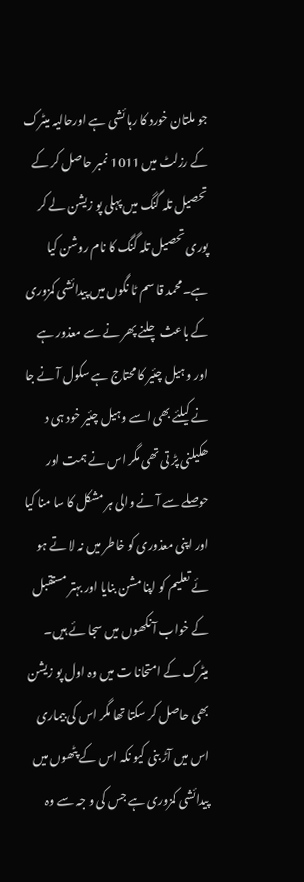جو ملتان خورد کا رہا ئشی ہے اورحالیہ میٹرک کے رزلٹ میں 1011 نمبر حاصل کر کے تحصیل تلہ گنگ میں پہلی پو زیشن لے کر پوری تحصیل تلہ گنگ کا نام روشن کیا ہے۔محمد قا سم ٹا نگوں میں پیدائشی کمزوری کے باعث چلنے پھر نے سے معذور ہے اور و ہیل چئیر کا محتاج ہے سکول آ نے جا نے کیلئے بھی اسے وہیل چئیر خود ہی د ھکیلنی پڑ تی تھی مگر اس نے ہمت اور حوصلے سے آ نے والی ہر مشکل کا سا منا کیا اور اپنی معذوری کو خاطر میں نہ لا تے ہو ئے تعلیم کو اپنا مشن بنایا اور بہتر مستقبل کے خواب آ نکھوں میں سجا ئے ہیں۔
میٹرک کے امتحانا ت میں وہ اول پو زیشن بھی حاصل کر سکتا تھا مگر اس کی بیماری اس میں آڑ بنی کیو نکہ اس کے پٹھوں میں پیدائشی کمزوری ہے جس کی و جہ سے وہ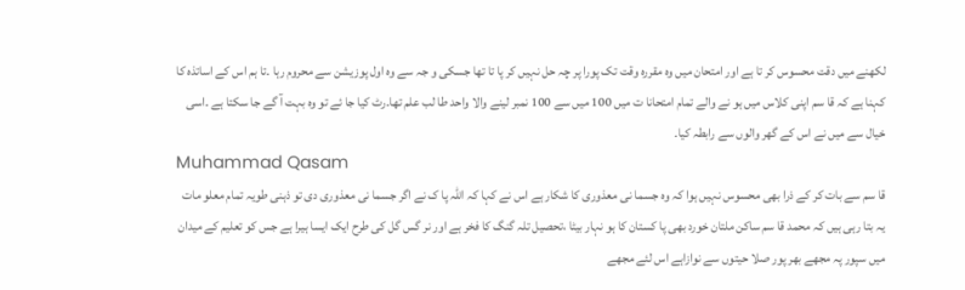لکھنے میں دقت محسوس کر تا ہے اور امتحان میں وہ مقررہ وقت تک پورا پر چہ حل نہیں کر پا تا تھا جسکی و جہ سے وہ اول پوزیشن سے محروم رہا ۔تا ہم اس کے اساتذہ کا کہنا ہے کہ قا سم اپنی کلاس میں ہو نے والے تمام امتحانا ت میں 100 میں سے 100 نمبر لینے والا واحد طا لب علم تھا۔رٹ کیا جا ئے تو وہ بہت آ گے جا سکتا ہے ۔اسی خیال سے میں نے اس کے گھر والوں سے رابطہ کیا۔
Muhammad Qasam
قا سم سے بات کر کے ذرا بھی محسوس نہیں ہوا کہ وہ جسما نی معذوری کا شکار ہے اس نے کہا کہ اللہ پا ک نے اگر جسما نی معذوری دی تو ذہنی طویہ تمام معلو مات یہ بتا رہی ہیں کہ محمد قا سم ساکن ملتان خورد بھی پا کستان کا ہو نہار بیٹا ،تحصیل تلہ گنگ کا فخر ہے اور نر گس گل کی طرح ایک ایسا ہیرا ہے جس کو تعلیم کے میدان میں سپور پہ مجھے بھر پور صلا حیتوں سے نوازاہے اس لئے مجھے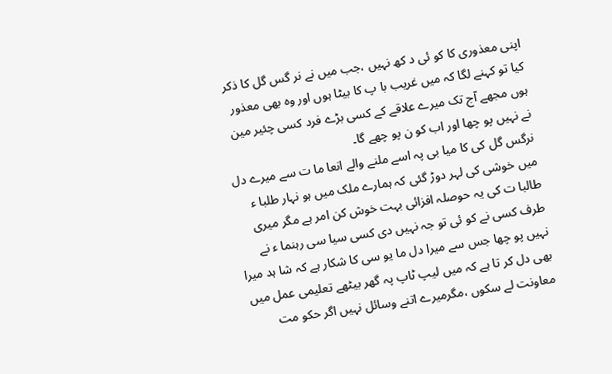اپنی معذوری کا کو ئی د کھ نہیں ،جب میں نے نر گس گل کا ذکر کیا تو کہنے لگا کہ میں غریب با پ کا بیٹا ہوں اور وہ بھی معذور ہوں مجھے آج تک میرے علاقے کے کسی بڑے فرد کسی چئیر مین نے نہیں پو چھا اور اب کو ن پو چھے گا۔
نرگس گل کی کا میا بی پہ اسے ملنے والے انعا ما ت سے میرے دل میں خوشی کی لہر دوڑ گئی کہ ہمارے ملک میں ہو نہار طلبا ء طالبا ت کی یہ حوصلہ افزائی بہت خوش کن امر ہے مگر میری طرف کسی نے کو ئی تو جہ نہیں دی کسی سیا سی رہنما ء نے نہیں پو چھا جس سے میرا دل ما یو سی کا شکار ہے کہ شا ہد میرا بھی دل کر تا ہے کہ میں لیپ ٹاپ پہ گھر بیٹھے تعلیمی عمل میں معاونت لے سکوں ،مگرمیرے اتنے وسائل نہیں اگر حکو مت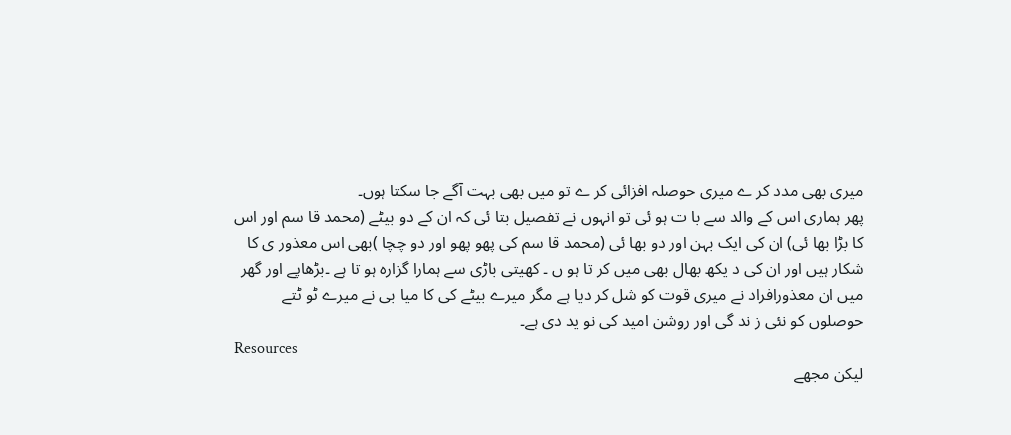میری بھی مدد کر ے میری حوصلہ افزائی کر ے تو میں بھی بہت آگے جا سکتا ہوں۔
پھر ہماری اس کے والد سے با ت ہو ئی تو انہوں نے تفصیل بتا ئی کہ ان کے دو بیٹے (محمد قا سم اور اس کا بڑا بھا ئی) ان کی ایک بہن اور دو بھا ئی (محمد قا سم کی پھو پھو اور دو چچا )بھی اس معذور ی کا شکار ہیں اور ان کی د یکھ بھال بھی میں کر تا ہو ں ۔ کھیتی باڑی سے ہمارا گزارہ ہو تا ہے ۔بڑھاپے اور گھر میں ان معذورافراد نے میری قوت کو شل کر دیا ہے مگر میرے بیٹے کی کا میا بی نے میرے ٹو ٹتے حوصلوں کو نئی ز ند گی اور روشن امید کی نو ید دی ہے۔
Resources
لیکن مجھے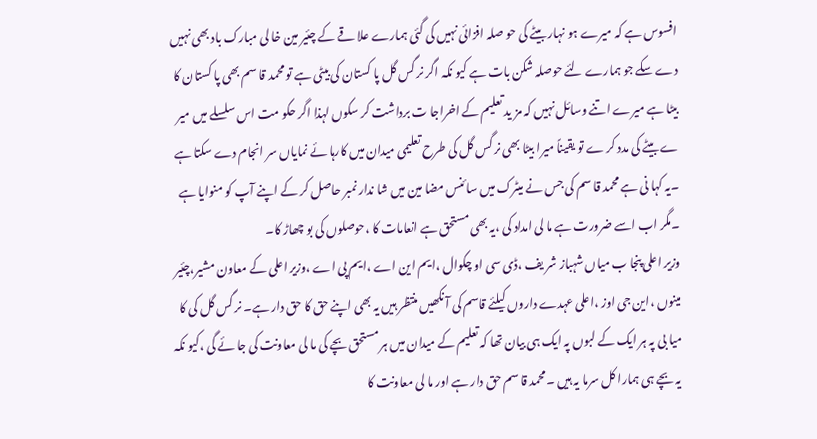افسوس ہے کہ میرے ہو نہار بیٹے کی حو صلہ افزائی نہیں کی گئی ہمارے علا قے کے چئیر مین خا لی مبارک باد بھی نہیں دے سکے جو ہمارے لئے حوصلہ شکن بات ہے کیو نکہ اگر نر گس گل پا کستان کی بیٹی ہے تو محمد قا سم بھی پا کستان کا بیٹا ہے میرے اتنے وسائل نہیں کہ مز ید تعلیم کے اخراجا ت برداشت کر سکوں لہذا اگر حکو مت اس سلسلے میں میر ے بیٹے کی مدد کر ے تو یقیناً میرا بیٹا بھی نر گس گل کی طرح تعلیمی میدان میں کارہا ئے نمایاں سر انجام دے سکتا ہے ۔یہ کہا نی ہے محمد قا سم کی جس نے میٹرک میں سا ئنس مضا مین میں شا ندار نمبر حاصل کر کے اپنے آپ کو منوایا ہے ۔مگر اب اسے ضرورت ہے ما لی امداد کی ،یہ بھی مستحق ہے انعامات کا ،حوصلوں کی بو چھاڑ کا۔
وزیر اعلی پنجا ب میاں شہباز شر یف ،ڈی سی او چکوال ،ایم این اے ،ایم پی اے ،وزیر اعلی کے معاون مشیر،چئیر مینوں ،این جی اوز ،اعلی عہدے داروں کیلئے قاسم کی آ نکھیں منتظر ہیں یہ بھی اپنے حق کا حق دار ہے۔ نر گس گل کی کا میا بی پہ ہر ایک کے لبوں پہ ایک ہی بیان تھا کہ تعلیم کے میدان میں ہر مستحق بچے کی ما لی معاونت کی جا ئے گی ،کیو نکہ یہ بچے ہی ہمارا کل سرما یہ ہیں ۔محمد قا سم حق دار ہے اور ما لی معاونت کا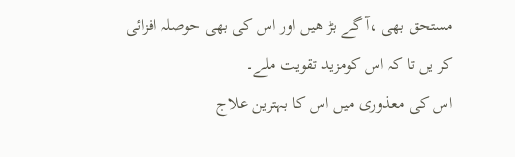مستحق بھی ،آ گے بڑ ھیں اور اس کی بھی حوصلہ افزائی کر یں تا کہ اس کومزید تقویت ملے۔
اس کی معذوری میں اس کا بہترین علاج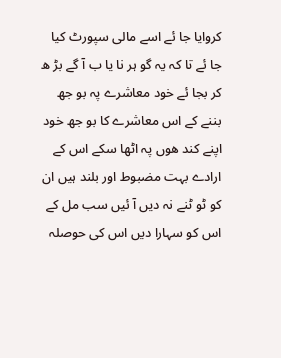کروایا جا ئے اسے مالی سپورٹ کیا جا ئے تا کہ یہ گو ہر نا یا ب آ گے بڑ ھ کر بجا ئے خود معاشرے پہ بو جھ بننے کے اس معاشرے کا بو جھ خود اپنے کند ھوں پہ اٹھا سکے اس کے ارادے بہت مضبوط اور بلند ہیں ان کو ٹو ٹنے نہ دیں آ ئیں سب مل کے اس کو سہارا دیں اس کی حوصلہ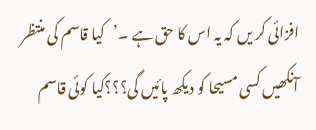افزائی کر یں کہ یہ اس کا حق ہے ۔’کیا قاسم کی منتظر آنکھیں کسی مسیحا کو دیکھ پائیں گی؟؟؟کیا کوئی قاسم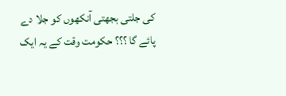کی جلتی بجھتی آنکھوں کو جلا دے پائے گا ؟؟؟ حکومت وقت کے یہ ایک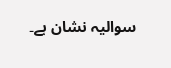سوالیہ نشان ہے۔